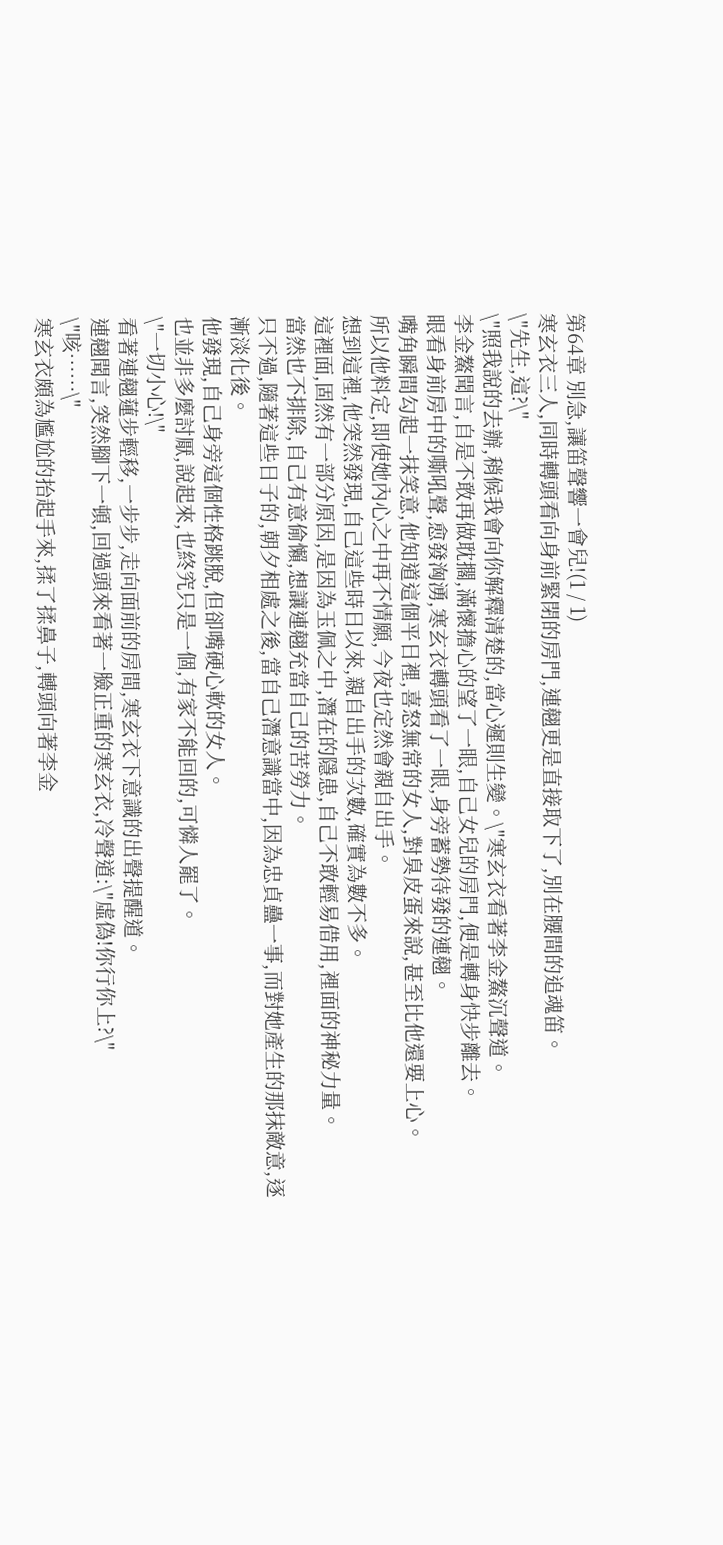第64章 別急,讓笛聲響一會兒!(1 / 1)
寒玄衣三人,同時轉頭看向身前緊閉的房門,連翹更是直接取下了,別在腰間的追魂笛。
\"先生,這?\"
\"照我說的去辦,稍候我會向你解釋清楚的,當心遲則生變。\"寒玄衣看著李金鰲沉聲道。
李金鰲聞言,自是不敢再做耽擱,滿懷擔心的望了一眼,自己女兒的房門,便是轉身快步離去。
眼看身前房中的嘶吼聲,愈發洶湧,寒玄衣轉頭看了一眼,身旁蓄勢待發的連翹。
嘴角瞬間勾起一抹笑意,他知道這個平日裡,喜怒無常的女人,對臭皮蛋來說,甚至比他還要上心。
所以他料定,即使她內心之中再不情願,今夜也定然會親自出手。
想到這裡,他突然發現,自己這些時日以來,親自出手的次數,確實為數不多。
這裡面,固然有一部分原因,是因為玉佩之中,潛在的隱患,自己不敢輕易借用,裡面的神秘力量。
當然也不排除,自己有意偷懶,想讓連翹充當自己的苦勞力。
只不過,隨著這些日子的,朝夕相處之後,當自己潛意識當中,因為忠貞蠱一事,而對她產生的那抹敵意,逐漸淡化後。
他發現,自己身旁這個性格跳脫,但卻嘴硬心軟的女人。
也並非多麼討厭,說起來,也終究只是一個,有家不能回的,可憐人罷了。
\"一切小心!\"
看著連翹蓮步輕移,一步步,走向面前的房間,寒玄衣下意識的出聲提醒道。
連翹聞言,突然腳下一頓,回過頭來看著一臉正重的寒玄衣,冷聲道:\"虛偽!你行你上?\"
\"咳……\"
寒玄衣頗為尷尬的抬起手來,揉了揉鼻子,轉頭向著李金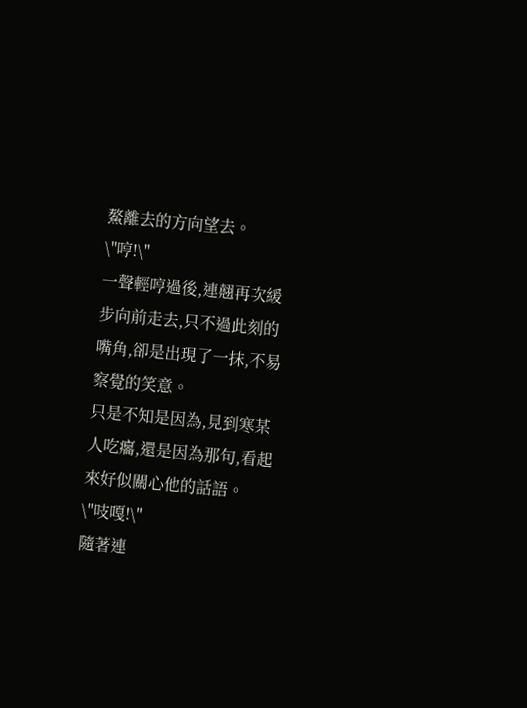鰲離去的方向望去。
\"哼!\"
一聲輕哼過後,連翹再次緩步向前走去,只不過此刻的嘴角,卻是出現了一抹,不易察覺的笑意。
只是不知是因為,見到寒某人吃癟,還是因為那句,看起來好似關心他的話語。
\"吱嘎!\"
隨著連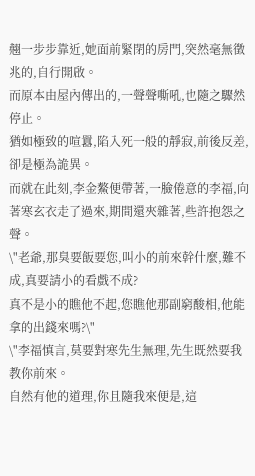翹一步步靠近,她面前緊閉的房門,突然毫無徵兆的,自行開啟。
而原本由屋內傳出的,一聲聲嘶吼,也隨之驟然停止。
猶如極致的喧囂,陷入死一般的靜寂,前後反差,卻是極為詭異。
而就在此刻,李金鰲便帶著,一臉倦意的李福,向著寒玄衣走了過來,期間還夾雜著,些許抱怨之聲。
\"老爺,那臭要飯要您,叫小的前來幹什麼,難不成,真要請小的看戲不成?
真不是小的瞧他不起,您瞧他那副窮酸相,他能拿的出錢來嗎?\"
\"李福慎言,莫要對寒先生無理,先生既然要我教你前來。
自然有他的道理,你且隨我來便是,這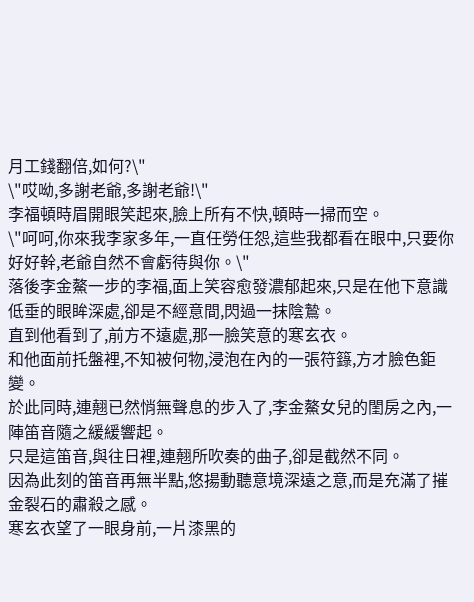月工錢翻倍,如何?\"
\"哎呦,多謝老爺,多謝老爺!\"
李福頓時眉開眼笑起來,臉上所有不快,頓時一掃而空。
\"呵呵,你來我李家多年,一直任勞任怨,這些我都看在眼中,只要你好好幹,老爺自然不會虧待與你。\"
落後李金鰲一步的李福,面上笑容愈發濃郁起來,只是在他下意識低垂的眼眸深處,卻是不經意間,閃過一抹陰鷙。
直到他看到了,前方不遠處,那一臉笑意的寒玄衣。
和他面前托盤裡,不知被何物,浸泡在內的一張符籙,方才臉色鉅變。
於此同時,連翹已然悄無聲息的步入了,李金鰲女兒的閨房之內,一陣笛音隨之緩緩響起。
只是這笛音,與往日裡,連翹所吹奏的曲子,卻是截然不同。
因為此刻的笛音再無半點,悠揚動聽意境深遠之意,而是充滿了摧金裂石的肅殺之感。
寒玄衣望了一眼身前,一片漆黑的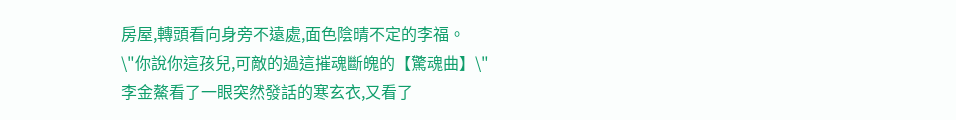房屋,轉頭看向身旁不遠處,面色陰晴不定的李福。
\"你說你這孩兒,可敵的過這摧魂斷魄的【驚魂曲】\"
李金鰲看了一眼突然發話的寒玄衣,又看了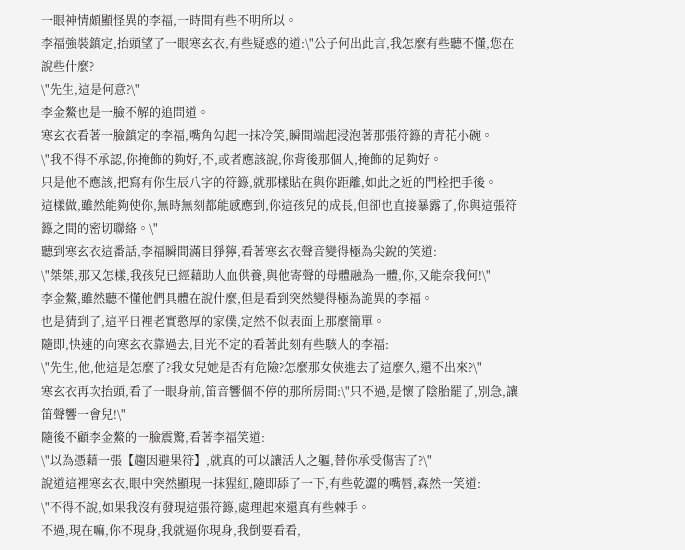一眼神情頗顯怪異的李福,一時間有些不明所以。
李福強裝鎮定,抬頭望了一眼寒玄衣,有些疑惑的道:\"公子何出此言,我怎麼有些聽不懂,您在說些什麼?
\"先生,這是何意?\"
李金鰲也是一臉不解的追問道。
寒玄衣看著一臉鎮定的李福,嘴角勾起一抹冷笑,瞬間端起浸泡著那張符籙的青花小碗。
\"我不得不承認,你掩飾的夠好,不,或者應該說,你背後那個人,掩飾的足夠好。
只是他不應該,把寫有你生辰八字的符籙,就那樣貼在與你距離,如此之近的門栓把手後。
這樣做,雖然能夠使你,無時無刻都能感應到,你這孩兒的成長,但卻也直接暴露了,你與這張符籙之間的密切聯絡。\"
聽到寒玄衣這番話,李福瞬間滿目猙獰,看著寒玄衣聲音變得極為尖銳的笑道:
\"桀桀,那又怎樣,我孩兒已經藉助人血供養,與他寄聲的母體融為一體,你,又能奈我何!\"
李金鰲,雖然聽不懂他們具體在說什麼,但是看到突然變得極為詭異的李福。
也是猜到了,這平日裡老實憨厚的家僕,定然不似表面上那麼簡單。
隨即,快速的向寒玄衣靠過去,目光不定的看著此刻有些駭人的李福:
\"先生,他,他這是怎麼了?我女兒她是否有危險?怎麼那女俠進去了這麼久,還不出來?\"
寒玄衣再次抬頭,看了一眼身前,笛音響個不停的那所房間:\"只不過,是懷了陰胎罷了,別急,讓笛聲響一會兒!\"
隨後不顧李金鰲的一臉震驚,看著李福笑道:
\"以為憑藉一張【趨因避果符】,就真的可以讓活人之軀,替你承受傷害了?\"
說道這裡寒玄衣,眼中突然顯現一抹猩紅,隨即舔了一下,有些乾澀的嘴唇,森然一笑道:
\"不得不說,如果我沒有發現這張符籙,處理起來還真有些棘手。
不過,現在嘛,你不現身,我就逼你現身,我倒要看看,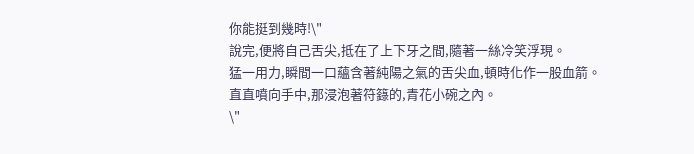你能挺到幾時!\"
說完,便將自己舌尖,抵在了上下牙之間,隨著一絲冷笑浮現。
猛一用力,瞬間一口蘊含著純陽之氣的舌尖血,頓時化作一股血箭。
直直噴向手中,那浸泡著符籙的,青花小碗之內。
\"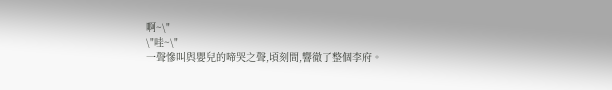啊~\"
\"哇~\"
一聲慘叫與嬰兒的啼哭之聲,頃刻間,響徹了整個李府。